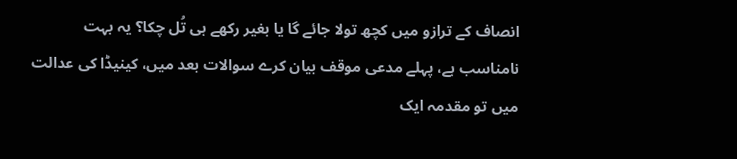انصاف کے ترازو میں کچھ تولا جائے گا یا بغیر رکھے ہی تُل چکا؟ یہ بہت نامناسب ہے، پہلے مدعی موقف بیان کرے سوالات بعد میں، کینیڈا کی عدالت میں تو مقدمہ ایک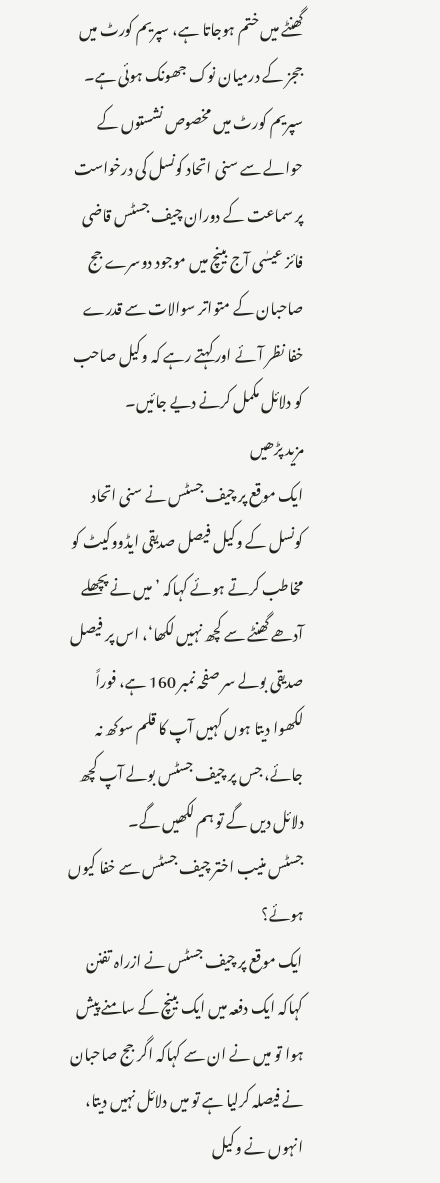گھنٹے میں ختم ہوجاتا ہے، سپریم کورٹ میں ججز کے درمیان نوک جھونک ہوئی ہے۔
سپریم کورٹ میں مخصوص نشستوں کے حوالے سے سنی اتحاد کونسل کی درخواست پر سماعت کے دوران چیف جسٹس قاضی فائز عیسٰی آج بینچ میں موجود دوسرے جج صاحبان کے متواتر سوالات سے قدرے خفا نظر آئے اور کہتے رہے کہ وکیل صاحب کو دلائل مکمل کرنے دیے جائیں۔
مزید پڑھیں
ایک موقع پر چیف جسٹس نے سنی اتحاد کونسل کے وکیل فیصل صدیقی ایڈووکیٹ کو مخاطب کرتے ہوئے کہاکہ ’میں نے پچھلے آدھے گھنٹے سے کچھ نہیں لکھا‘، اس پر فیصل صدیقی بولے سر صفحہ نمبر 160 ہے، فوراً لکھوا دیتا ہوں کہیں آپ کا قلم سوکھ نہ جائے، جس پر چیف جسٹس بولے آپ کچھ دلائل دیں گے تو ہم لکھیں گے۔
جسٹس منیب اختر چیف جسٹس سے خفا کیوں ہوئے؟
ایک موقع پر چیف جسٹس نے ازراہ تفنن کہاکہ ایک دفعہ میں ایک بینچ کے سامنے پیش ہوا تو میں نے ان سے کہاکہ اگر جج صاحبان نے فیصلہ کرلیا ہے تو میں دلائل نہیں دیتا، انہوں نے وکیل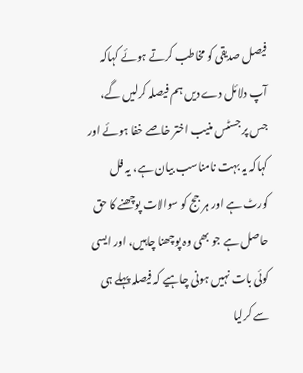فیصل صدیقی کو مخاطب کرتے ہوئے کہاکہ آپ دلائل دے دیں ہم فیصلہ کرلیں گے، جس پر جسٹس منیب اختر خاصے خفا ہوئے اور کہاکہ یہ بہت نامناسب بیان ہے، یہ فل کورٹ ہے اور ہر جج کو سوالات پوچھنے کا حق حاصل ہے جو بھی وہ پوچھنا چاہیں، اور ایسی کوئی بات نہیں ہونی چاہیے کہ فیصلہ پہلے ہی سے کرلیا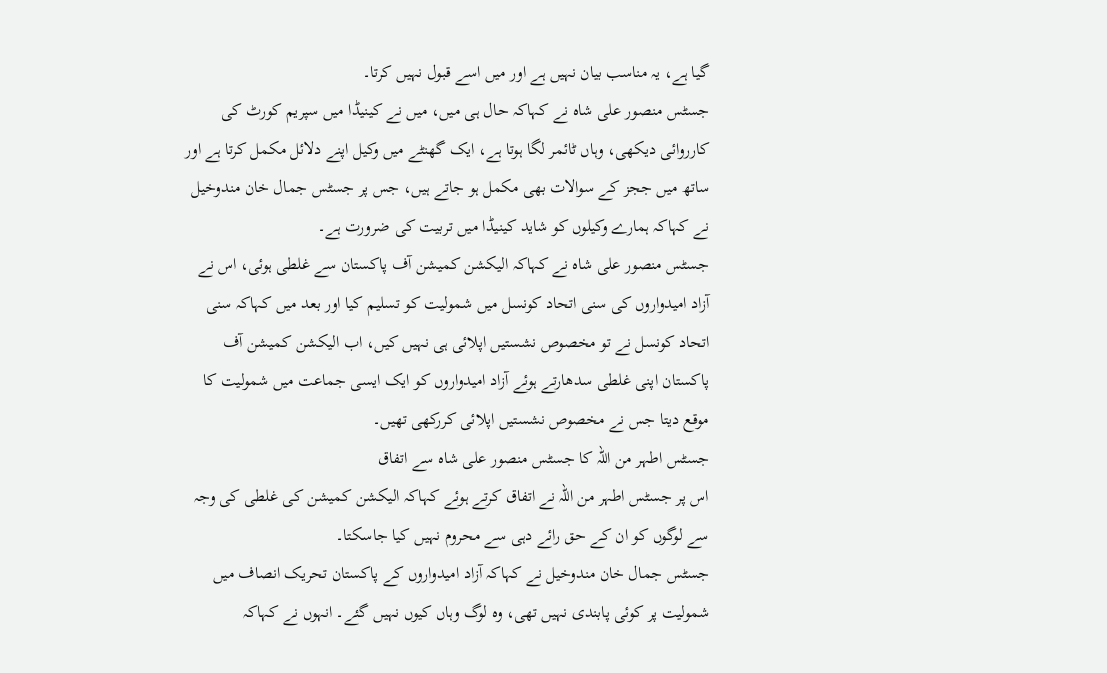گیا ہے، یہ مناسب بیان نہیں ہے اور میں اسے قبول نہیں کرتا۔
جسٹس منصور علی شاہ نے کہاکہ حال ہی میں، میں نے کینیڈا میں سپریم کورٹ کی کارروائی دیکھی، وہاں ٹائمر لگا ہوتا ہے، ایک گھنٹے میں وکیل اپنے دلائل مکمل کرتا ہے اور ساتھ میں ججز کے سوالات بھی مکمل ہو جاتے ہیں، جس پر جسٹس جمال خان مندوخیل نے کہاکہ ہمارے وکیلوں کو شاید کینیڈا میں تربیت کی ضرورت ہے۔
جسٹس منصور علی شاہ نے کہاکہ الیکشن کمیشن آف پاکستان سے غلطی ہوئی، اس نے آزاد امیدواروں کی سنی اتحاد کونسل میں شمولیت کو تسلیم کیا اور بعد میں کہاکہ سنی اتحاد کونسل نے تو مخصوص نشستیں اپلائی ہی نہیں کیں، اب الیکشن کمیشن آف پاکستان اپنی غلطی سدھارتے ہوئے آزاد امیدواروں کو ایک ایسی جماعت میں شمولیت کا موقع دیتا جس نے مخصوص نشستیں اپلائی کررکھی تھیں۔
جسٹس اطہر من اللہ کا جسٹس منصور علی شاہ سے اتفاق
اس پر جسٹس اطہر من اللہ نے اتفاق کرتے ہوئے کہاکہ الیکشن کمیشن کی غلطی کی وجہ سے لوگوں کو ان کے حق رائے دہی سے محروم نہیں کیا جاسکتا۔
جسٹس جمال خان مندوخیل نے کہاکہ آزاد امیدواروں کے پاکستان تحریک انصاف میں شمولیت پر کوئی پابندی نہیں تھی، وہ لوگ وہاں کیوں نہیں گئے۔ انہوں نے کہاکہ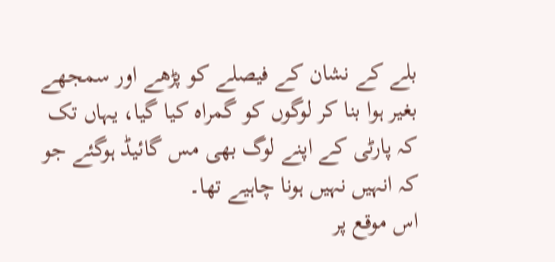بلے کے نشان کے فیصلے کو پڑھے اور سمجھے بغیر ہوا بنا کر لوگوں کو گمراہ کیا گیا، یہاں تک کہ پارٹی کے اپنے لوگ بھی مس گائیڈ ہوگئے جو کہ انہیں نہیں ہونا چاہیے تھا۔
اس موقع پر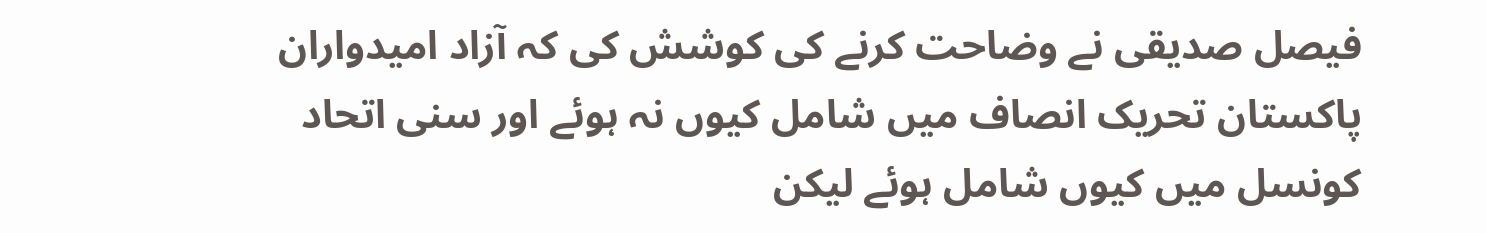فیصل صدیقی نے وضاحت کرنے کی کوشش کی کہ آزاد امیدواران پاکستان تحریک انصاف میں شامل کیوں نہ ہوئے اور سنی اتحاد کونسل میں کیوں شامل ہوئے لیکن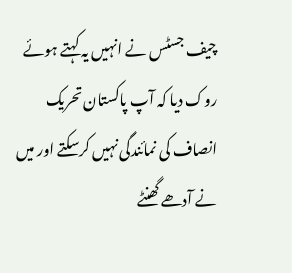چیف جسٹس نے انہیں یہ کہتے ہوئے روک دیا کہ آپ پاکستان تحریک انصاف کی نمائندگی نہیں کرسکتے اور میں نے آدھے گھنٹے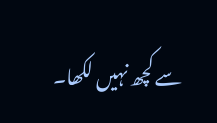سے کچھ نہیں لکھا۔